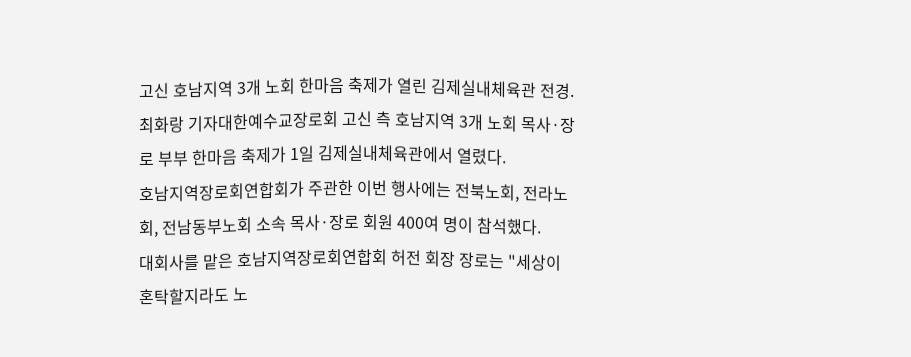고신 호남지역 3개 노회 한마음 축제가 열린 김제실내체육관 전경. 최화랑 기자대한예수교장로회 고신 측 호남지역 3개 노회 목사·장로 부부 한마음 축제가 1일 김제실내체육관에서 열렸다.
호남지역장로회연합회가 주관한 이번 행사에는 전북노회, 전라노회, 전남동부노회 소속 목사·장로 회원 400여 명이 참석했다.
대회사를 맡은 호남지역장로회연합회 허전 회장 장로는 "세상이 혼탁할지라도 노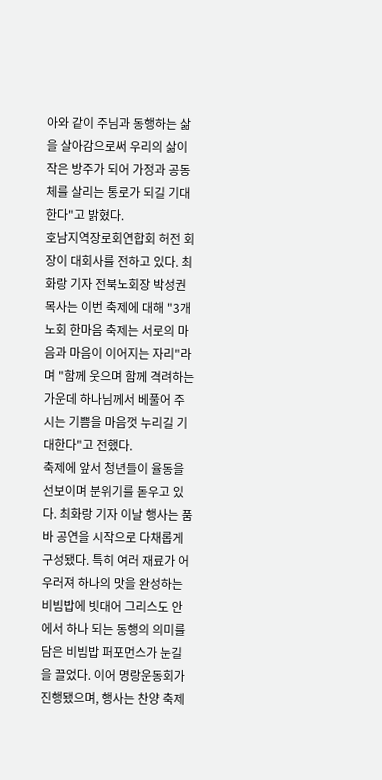아와 같이 주님과 동행하는 삶을 살아감으로써 우리의 삶이 작은 방주가 되어 가정과 공동체를 살리는 통로가 되길 기대한다"고 밝혔다.
호남지역장로회연합회 허전 회장이 대회사를 전하고 있다. 최화랑 기자 전북노회장 박성권 목사는 이번 축제에 대해 "3개 노회 한마음 축제는 서로의 마음과 마음이 이어지는 자리"라며 "함께 웃으며 함께 격려하는 가운데 하나님께서 베풀어 주시는 기쁨을 마음껏 누리길 기대한다"고 전했다.
축제에 앞서 청년들이 율동을 선보이며 분위기를 돋우고 있다. 최화랑 기자 이날 행사는 품바 공연을 시작으로 다채롭게 구성됐다. 특히 여러 재료가 어우러져 하나의 맛을 완성하는 비빔밥에 빗대어 그리스도 안에서 하나 되는 동행의 의미를 담은 비빔밥 퍼포먼스가 눈길을 끌었다. 이어 명랑운동회가 진행됐으며, 행사는 찬양 축제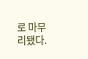로 마무리됐다.